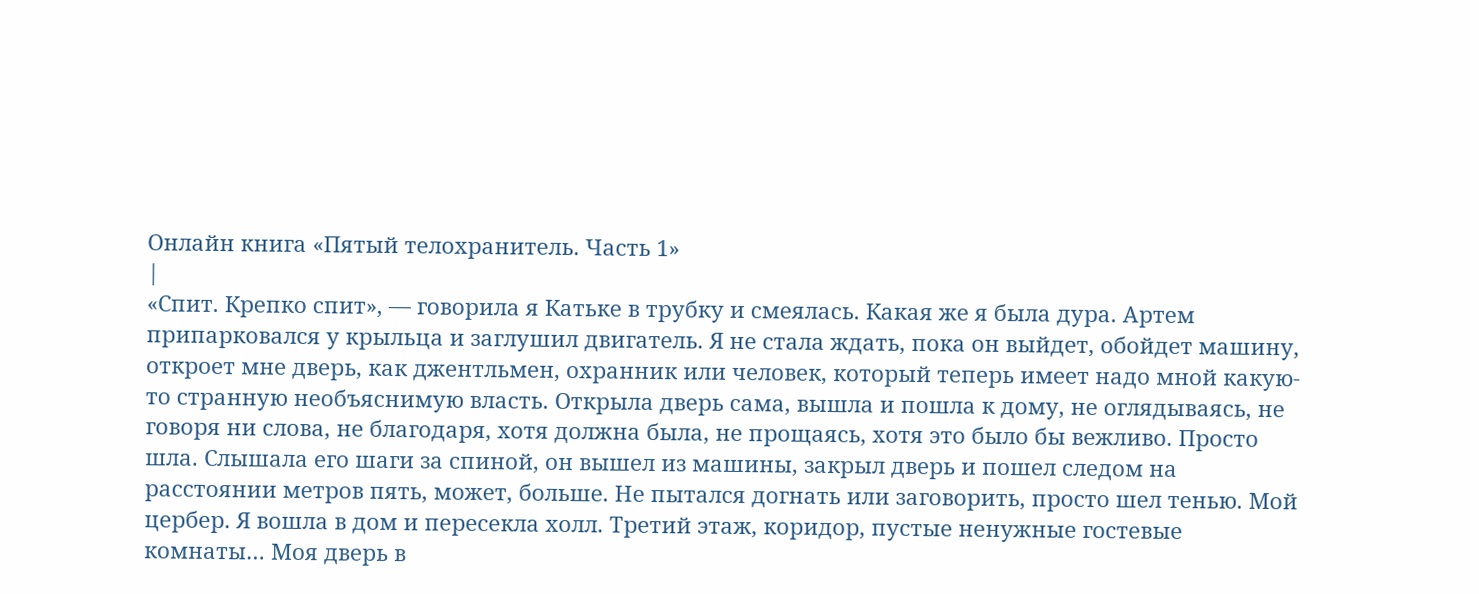Онлайн книга «Пятый телохранитель. Часть 1»
|
«Спит. Крепко спит», — говорила я Катьке в трубку и смеялась. Какая же я была дура. Артем припарковался у крыльца и заглушил двигатель. Я не стала ждать, пока он выйдет, обойдет машину, откроет мне дверь, как джентльмен, охранник или человек, который теперь имеет надо мной какую-то странную необъяснимую власть. Открыла дверь сама, вышла и пошла к дому, не оглядываясь, не говоря ни слова, не благодаря, хотя должна была, не прощаясь, хотя это было бы вежливо. Просто шла. Слышала его шаги за спиной, он вышел из машины, закрыл дверь и пошел следом на расстоянии метров пять, может, больше. Не пытался догнать или заговорить, просто шел тенью. Мой цербер. Я вошла в дом и пересекла холл. Третий этаж, коридор, пустые ненужные гостевые комнаты… Моя дверь в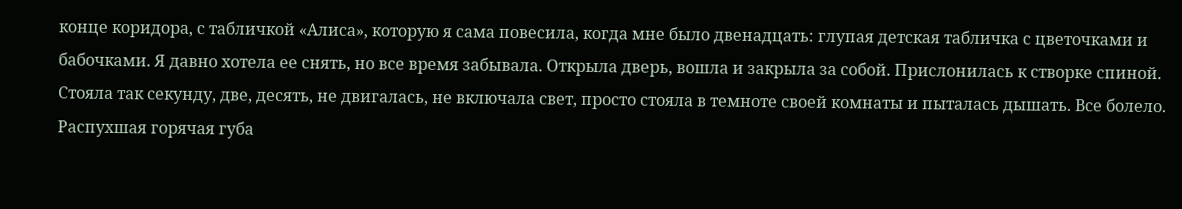конце коридора, с табличкой «Алиса», которую я сама повесила, когда мне было двенадцать: глупая детская табличка с цветочками и бабочками. Я давно хотела ее снять, но все время забывала. Открыла дверь, вошла и закрыла за собой. Прислонилась к створке спиной. Стояла так секунду, две, десять, не двигалась, не включала свет, просто стояла в темноте своей комнаты и пыталась дышать. Все болело. Распухшая горячая губа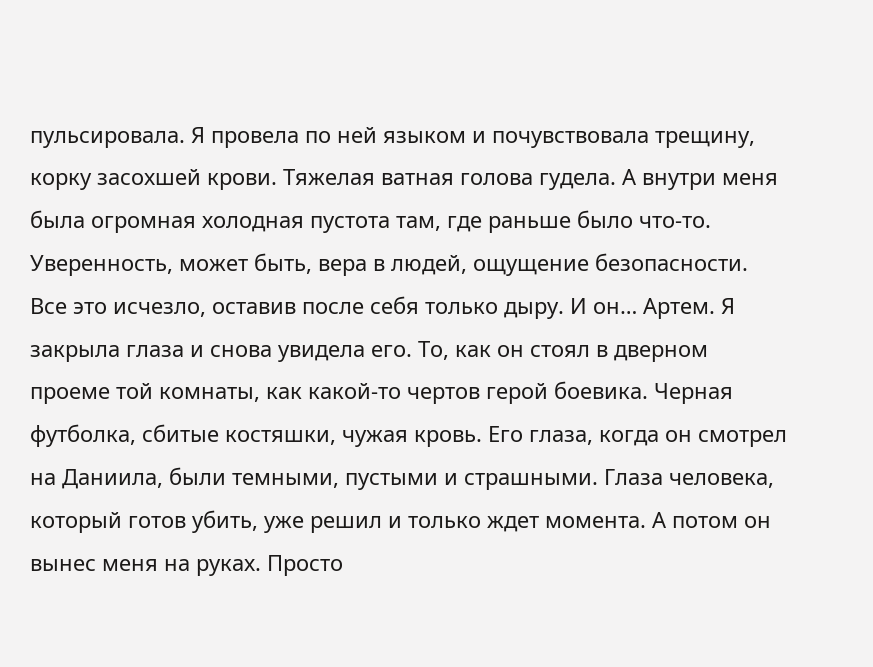пульсировала. Я провела по ней языком и почувствовала трещину, корку засохшей крови. Тяжелая ватная голова гудела. А внутри меня была огромная холодная пустота там, где раньше было что-то. Уверенность, может быть, вера в людей, ощущение безопасности. Все это исчезло, оставив после себя только дыру. И он… Артем. Я закрыла глаза и снова увидела его. То, как он стоял в дверном проеме той комнаты, как какой-то чертов герой боевика. Черная футболка, сбитые костяшки, чужая кровь. Его глаза, когда он смотрел на Даниила, были темными, пустыми и страшными. Глаза человека, который готов убить, уже решил и только ждет момента. А потом он вынес меня на руках. Просто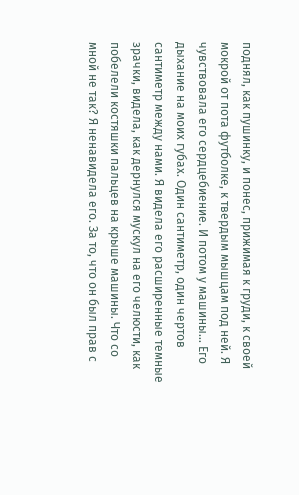поднял, как пушинку, и понес, прижимая к груди, к своей мокрой от пота футболке, к твердым мышцам под ней. Я чувствовала его сердцебиение. И потом у машины… Его дыхание на моих губах. Один сантиметр, один чертов сантиметр между нами. Я видела его расширенные темные зрачки, видела, как дернулся мускул на его челюсти, как побелели костяшки пальцев на крыше машины. Что со мной не так? Я ненавидела его. За то, что он был прав с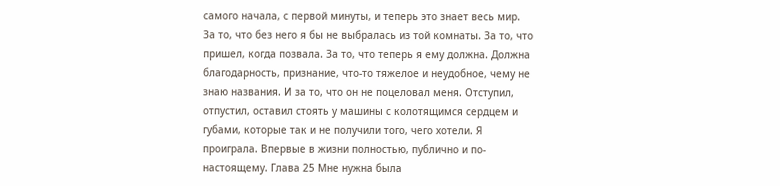самого начала, с первой минуты, и теперь это знает весь мир. За то, что без него я бы не выбралась из той комнаты. За то, что пришел, когда позвала. За то, что теперь я ему должна. Должна благодарность, признание, что-то тяжелое и неудобное, чему не знаю названия. И за то, что он не поцеловал меня. Отступил, отпустил, оставил стоять у машины с колотящимся сердцем и губами, которые так и не получили того, чего хотели. Я проиграла. Впервые в жизни полностью, публично и по-настоящему. Глава 25 Мне нужна была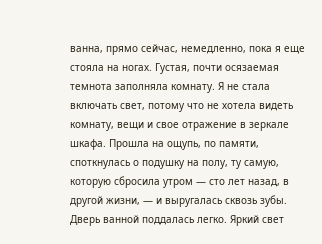ванна, прямо сейчас, немедленно, пока я еще стояла на ногах. Густая, почти осязаемая темнота заполняла комнату. Я не стала включать свет, потому что не хотела видеть комнату, вещи и свое отражение в зеркале шкафа. Прошла на ощупь, по памяти, споткнулась о подушку на полу, ту самую, которую сбросила утром — сто лет назад, в другой жизни, — и выругалась сквозь зубы. Дверь ванной поддалась легко. Яркий свет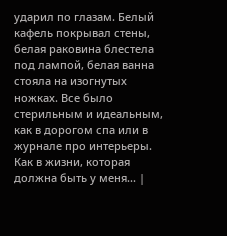ударил по глазам. Белый кафель покрывал стены, белая раковина блестела под лампой, белая ванна стояла на изогнутых ножках. Все было стерильным и идеальным, как в дорогом спа или в журнале про интерьеры. Как в жизни, которая должна быть у меня... |